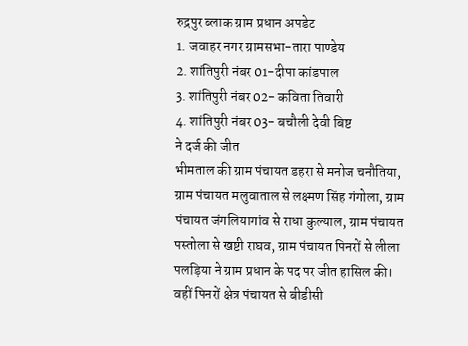रुद्रपुर ब्लाक ग्राम प्रधान अपडेट
1. जवाहर नगर ग्रामसभा-तारा पाण्डेय
2. शांतिपुरी नंबर 01-दीपा कांडपाल
3. शांतिपुरी नंबर 02- कविता तिवारी
4. शांतिपुरी नंबर 03- बचौली देवी बिष्ट
ने दर्ज की जीत
भीमताल की ग्राम पंचायत डहरा से मनोज चनौतिया, ग्राम पंचायत मलुवाताल से लक्ष्मण सिंह गंगोला, ग्राम पंचायत जंगलियागांव से राधा कुल्याल, ग्राम पंचायत पस्तोला से खष्टी राघव, ग्राम पंचायत पिनरों से लीला पलड़िया ने ग्राम प्रधान के पद पर जीत हासिल की। वहीं पिनरों क्षेत्र पंचायत से बीडीसी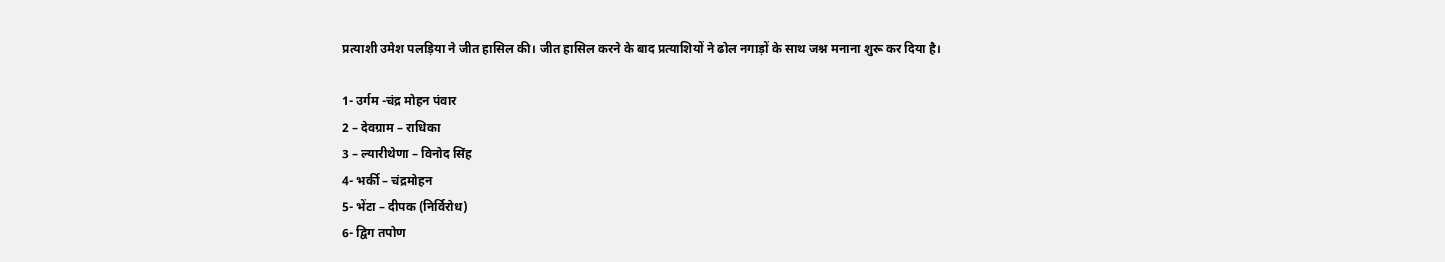प्रत्याशी उमेश पलड़िया ने जीत हासिल की। जीत हासिल करने के बाद प्रत्याशियों ने ढोल नगाड़ों के साथ जश्न मनाना शुरू कर दिया है।

1- उर्गम -चंद्र मोहन पंवार
2 – देवग्राम – राधिका
3 – ल्यारीथेणा – विनोद सिंह
4- भर्की – चंद्रमोहन
5- भेंटा – दीपक (निर्विरोध)
6- द्विग तपोण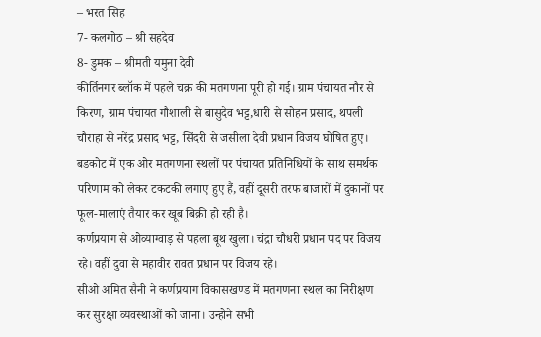– भरत सिह
7- कलगोठ – श्री सहदेव
8- डुमक – श्रीमती यमुना देवी
कीर्तिनगर ब्लॉक में पहले चक्र की मतगणना पूरी हो गई। ग्राम पंचायत नौर से किरण, ग्राम पंचायत गौशाली से बासुदेव भट्ट,धारी से सोहन प्रसाद, थपली चौराहा से नरेंद्र प्रसाद भट्ट, सिंदरी से जसीला देवी प्रधान विजय घोषित हुए।
बडकोट में एक ओर मतगणना स्थलों पर पंचायत प्रतिनिधियों के साथ समर्थक परिणाम को लेकर टकटकी लगाए हुए हैं, वहीं दूसरी तरफ बाजारों में दुकानों पर फूल-मालाएं तैयार कर खूब बिक्री हो रही है।
कर्णप्रयाग से ओव्याग्वाड़ से पहला बूथ खुला। चंद्रा चौधरी प्रधान पद पर विजय रहे। वहीं दुवा से महावीर रावत प्रधान पर विजय रहे।
सीओ अमित सैनी ने कर्णप्रयाग विकासखण्ड में मतगणना स्थल का निरीक्षण कर सुरक्षा व्यवस्थाओं को जाना। उन्होने सभी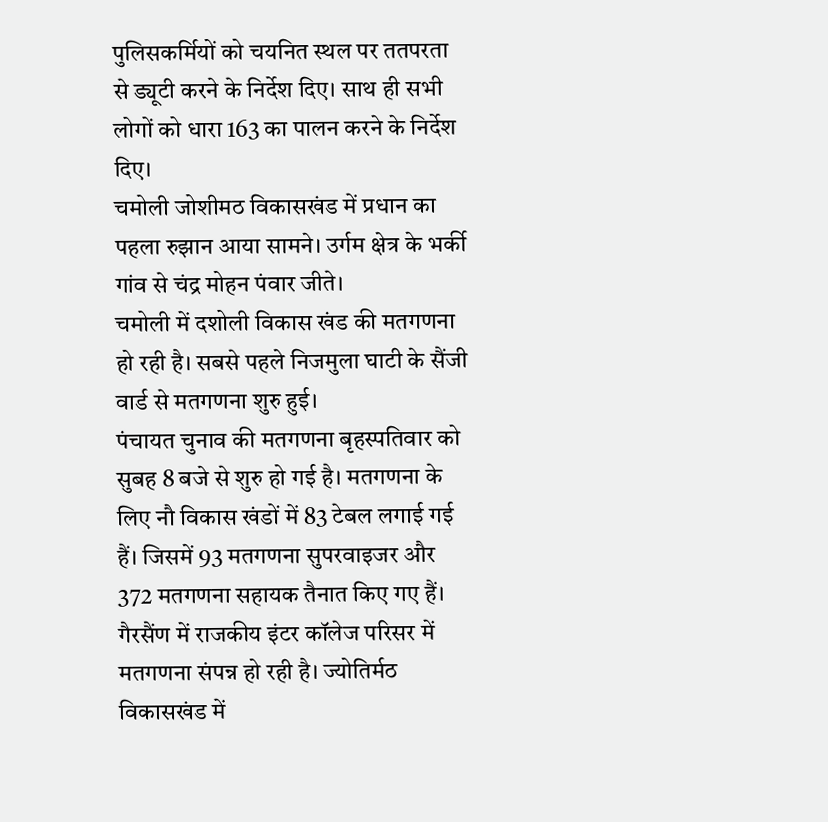पुलिसकर्मियों को चयनित स्थल पर ततपरता से ड्यूटी करने के निर्देश दिए। साथ ही सभी लोगों को धारा 163 का पालन करने के निर्देश दिए।
चमोली जोशीमठ विकासखंड में प्रधान का पहला रुझान आया सामने। उर्गम क्षेत्र के भर्की गांव से चंद्र मोहन पंवार जीते।
चमोली में दशोली विकास खंड की मतगणना हो रही है। सबसे पहले निजमुला घाटी के सैंजी वार्ड से मतगणना शुरु हुई।
पंचायत चुनाव की मतगणना बृहस्पतिवार को सुबह 8 बजे से शुरु हो गई है। मतगणना के लिए नौ विकास खंडों में 83 टेबल लगाई गई हैं। जिसमें 93 मतगणना सुपरवाइजर और 372 मतगणना सहायक तैनात किए गए हैं। गैरसैंण में राजकीय इंटर कॉलेज परिसर में मतगणना संपन्न हो रही है। ज्योतिर्मठ विकासखंड में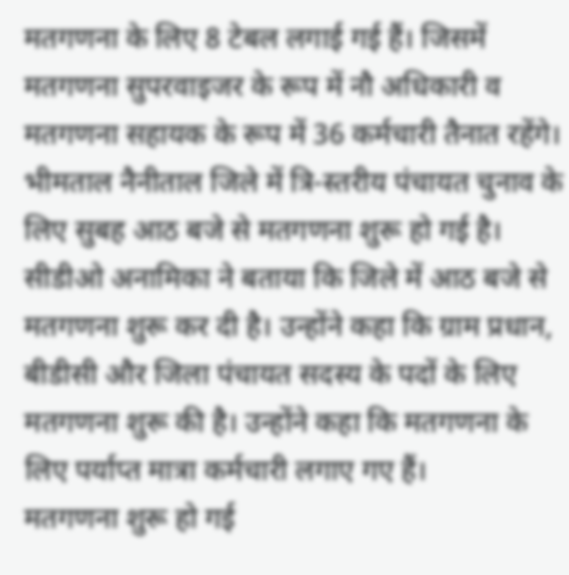मतगणना के लिए 8 टेबल लगाई गई हैं। जिसमें मतगणना सुपरवाइजर के रूप में नौ अधिकारी व मतगणना सहायक के रूप में 36 कर्मचारी तैनात रहेंगे।
भीमताल नैनीताल जिले में त्रि-स्तरीय पंचायत चुनाव के लिए सुबह आठ बजे से मतगणना शुरू हो गई है। सीडीओ अनामिका ने बताया कि जिले में आठ बजे से मतगणना शुरू कर दी है। उन्होंने कहा कि ग्राम प्रधान, बीडीसी और जिला पंचायत सदस्य के पदों के लिए मतगणना शुरू की है। उन्होंने कहा कि मतगणना के लिए पर्याप्त मात्रा कर्मचारी लगाए गए हैं।
मतगणना शुरू हो गई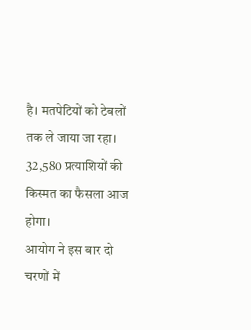है। मतपेटियों को टेबलों तक ले जाया जा रहा। 32,580 प्रत्याशियों की किस्मत का फैसला आज होगा।
आयोग ने इस बार दो चरणों में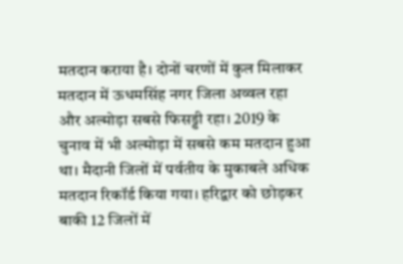मतदान कराया है। दोनों चरणों में कुल मिलाकर मतदान में ऊधमसिंह नगर जिला अव्वल रहा और अल्मोड़ा सबसे फिसड्डी रहा। 2019 के चुनाव में भी अल्मोड़ा में सबसे कम मतदान हुआ था। मैदानी जिलों में पर्वतीय के मुकाबले अधिक मतदान रिकॉर्ड किया गया। हरिद्वार को छोड़कर बाकी 12 जिलों में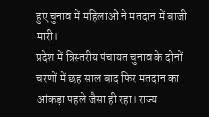हुए चुनाव में महिलाओं ने मतदान में बाजी मारी।
प्रदेश में त्रिस्तरीय पंचायत चुनाव के दोनों चरणों में छह साल बाद फिर मतदान का आंकड़ा पहले जैसा ही रहा। राज्य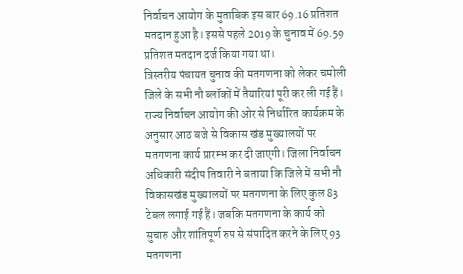निर्वाचन आयोग के मुताबिक इस बार 69.16 प्रतिशत मतदान हुआ है। इससे पहले 2019 के चुनाव में 69.59 प्रतिशत मतदान दर्ज किया गया था।
त्रिस्तरीय पंचायत चुनाव की मतगणना को लेकर चमोली जिले के सभी नौ ब्लॉकों में तैयारियां पूरी कर ली गई हैं। राज्य निर्वाचन आयोग की ओर से निर्धारित कार्यक्रम के अनुसार आठ बजे से विकास खंड मुख्यालयों पर मतगणना कार्य प्रारम्भ कर दी जाएगी। जिला निर्वाचन अधिकारी संदीप तिवारी ने बताया कि जिले में सभी नौ विकासखंड मुख्यालयों पर मतगणना के लिए कुल 83 टेबल लगाई गई हैं। जबकि मतगणना के कार्य को सुचारु और शांतिपूर्ण रुप से संपादित करने के लिए 93 मतगणना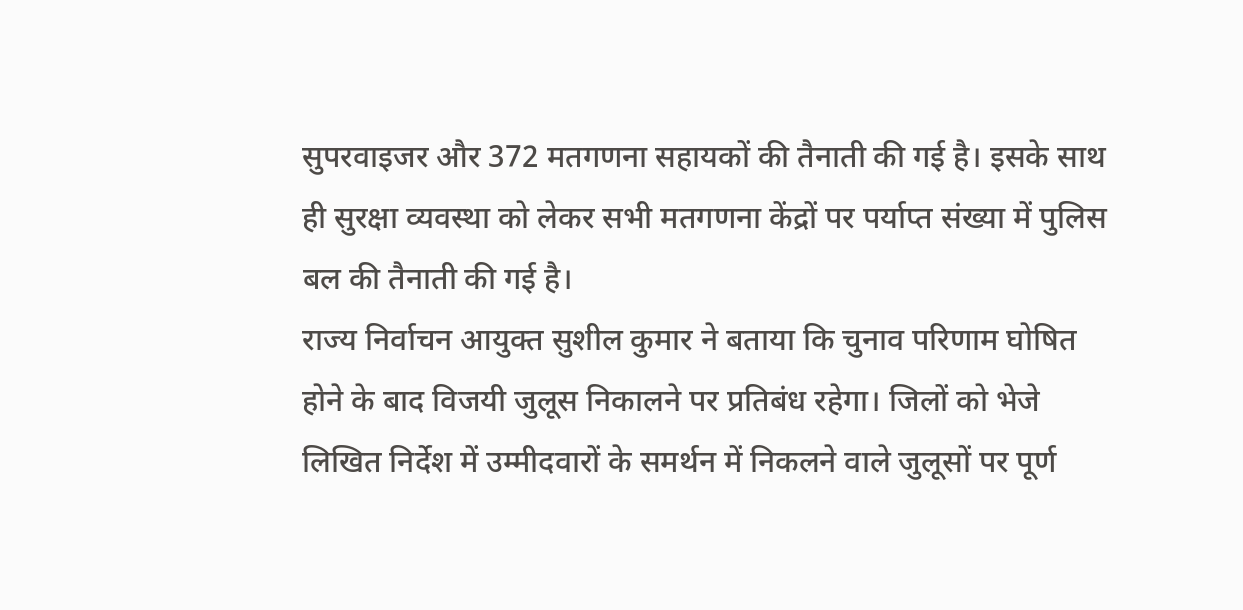सुपरवाइजर और 372 मतगणना सहायकों की तैनाती की गई है। इसके साथ ही सुरक्षा व्यवस्था को लेकर सभी मतगणना केंद्रों पर पर्याप्त संख्या में पुलिस बल की तैनाती की गई है।
राज्य निर्वाचन आयुक्त सुशील कुमार ने बताया कि चुनाव परिणाम घोषित होने के बाद विजयी जुलूस निकालने पर प्रतिबंध रहेगा। जिलों को भेजे लिखित निर्देश में उम्मीदवारों के समर्थन में निकलने वाले जुलूसों पर पूर्ण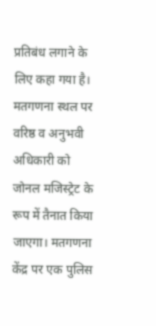प्रतिबंध लगाने के लिए कहा गया है। मतगणना स्थल पर वरिष्ठ व अनुभवी अधिकारी को जोनल मजिस्ट्रेट के रूप में तैनात किया जाएगा। मतगणना केंद्र पर एक पुलिस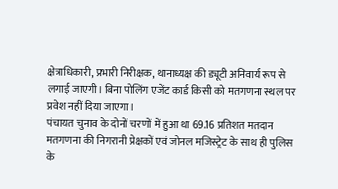क्षेत्राधिकारी, प्रभारी निरीक्षक, थानाध्यक्ष की ड्यूटी अनिवार्य रूप से लगाई जाएगी। बिना पोलिंग एजेंट कार्ड किसी को मतगणना स्थल पर प्रवेश नहीं दिया जाएगा।
पंचायत चुनाव के दोनों चरणों में हुआ था 69.16 प्रतिशत मतदान
मतगणना की निगरानी प्रेक्षकों एवं जोनल मजिस्ट्रेट के साथ ही पुलिस के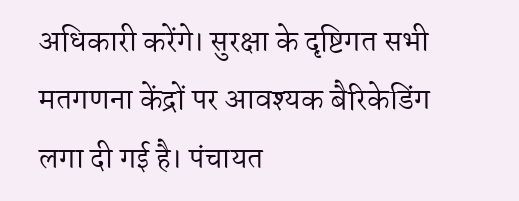अधिकारी करेंगे। सुरक्षा के दृष्टिगत सभी मतगणना केंद्रों पर आवश्यक बैरिकेडिंग लगा दी गई है। पंचायत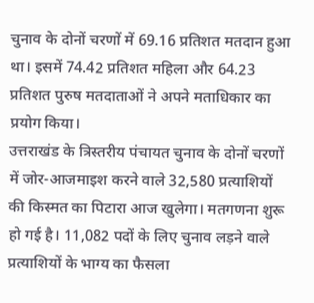चुनाव के दोनों चरणों में 69.16 प्रतिशत मतदान हुआ था। इसमें 74.42 प्रतिशत महिला और 64.23 प्रतिशत पुरुष मतदाताओं ने अपने मताधिकार का प्रयोग किया।
उत्तराखंड के त्रिस्तरीय पंचायत चुनाव के दोनों चरणों में जोर-आजमाइश करने वाले 32,580 प्रत्याशियों की किस्मत का पिटारा आज खुलेगा। मतगणना शुरू हो गई है। 11,082 पदों के लिए चुनाव लड़ने वाले प्रत्याशियों के भाग्य का फैसला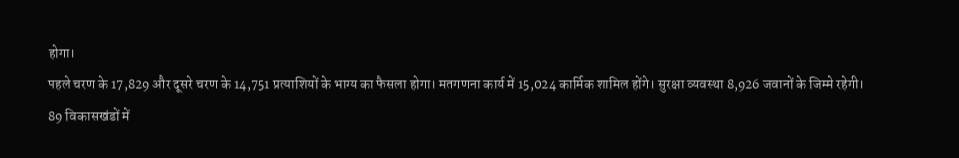होगा।
पहले चरण के 17,829 और दूसरे चरण के 14,751 प्रत्याशियों के भाग्य का फैसला होगा। मतगणना कार्य में 15,024 कार्मिक शामिल होंगे। सुरक्षा व्यवस्था 8,926 जवानों के जिम्मे रहेगी।
89 विकासखंडों में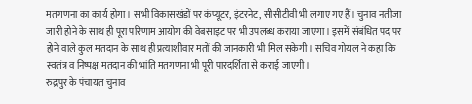मतगणना का कार्य होगा। सभी विकासखंडों पर कंप्यूटर, इंटरनेट, सीसीटीवी भी लगाए गए हैं। चुनाव नतीजा जारी होने के साथ ही पूरा परिणाम आयोग की वेबसाइट पर भी उपलब्ध कराया जाएगा। इसमें संबंधित पद पर होने वाले कुल मतदान के साथ ही प्रत्याशीवार मतों की जानकारी भी मिल सकेगी। सचिव गोयल ने कहा कि स्वतंत्र व निष्पक्ष मतदान की भांति मतगणना भी पूरी पारदर्शिता से कराई जाएगी।
रुद्रपुर के पंचायत चुनाव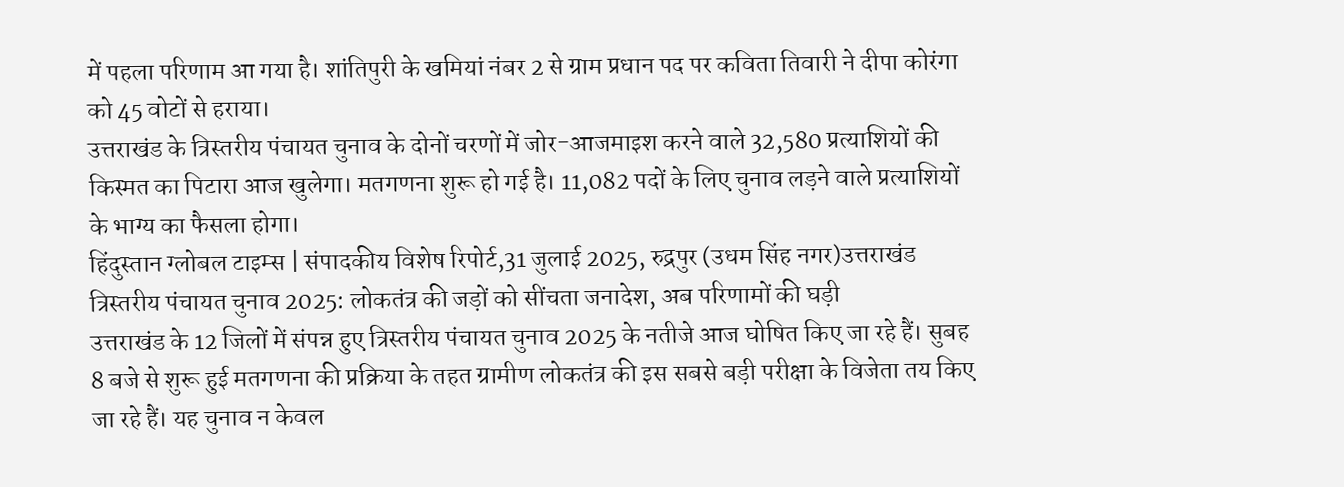में पहला परिणाम आ गया है। शांतिपुरी के खमियां नंबर 2 से ग्राम प्रधान पद पर कविता तिवारी ने दीपा कोरंगा को 45 वोटों से हराया।
उत्तराखंड के त्रिस्तरीय पंचायत चुनाव के दोनों चरणों में जोर-आजमाइश करने वाले 32,580 प्रत्याशियों की किस्मत का पिटारा आज खुलेगा। मतगणना शुरू हो गई है। 11,082 पदों के लिए चुनाव लड़ने वाले प्रत्याशियों के भाग्य का फैसला होगा।
हिंदुस्तान ग्लोबल टाइम्स | संपादकीय विशेष रिपोर्ट,31 जुलाई 2025, रुद्रपुर (उधम सिंह नगर)उत्तराखंड त्रिस्तरीय पंचायत चुनाव 2025: लोकतंत्र की जड़ों को सींचता जनादेश, अब परिणामों की घड़ी
उत्तराखंड के 12 जिलों में संपन्न हुए त्रिस्तरीय पंचायत चुनाव 2025 के नतीजे आज घोषित किए जा रहे हैं। सुबह 8 बजे से शुरू हुई मतगणना की प्रक्रिया के तहत ग्रामीण लोकतंत्र की इस सबसे बड़ी परीक्षा के विजेता तय किए जा रहे हैं। यह चुनाव न केवल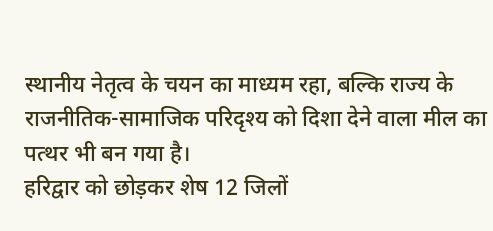स्थानीय नेतृत्व के चयन का माध्यम रहा, बल्कि राज्य के राजनीतिक-सामाजिक परिदृश्य को दिशा देने वाला मील का पत्थर भी बन गया है।
हरिद्वार को छोड़कर शेष 12 जिलों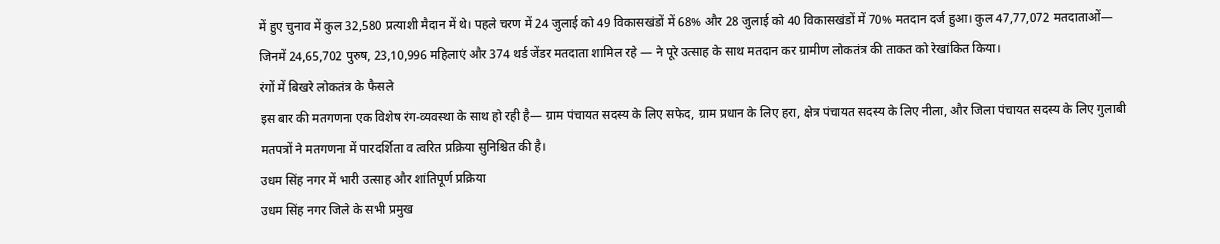में हुए चुनाव में कुल 32,580 प्रत्याशी मैदान में थे। पहले चरण में 24 जुलाई को 49 विकासखंडों में 68% और 28 जुलाई को 40 विकासखंडों में 70% मतदान दर्ज हुआ। कुल 47,77,072 मतदाताओं— जिनमें 24,65,702 पुरुष, 23,10,996 महिलाएं और 374 थर्ड जेंडर मतदाता शामिल रहे — ने पूरे उत्साह के साथ मतदान कर ग्रामीण लोकतंत्र की ताकत को रेखांकित किया।
रंगों में बिखरे लोकतंत्र के फैसले
इस बार की मतगणना एक विशेष रंग-व्यवस्था के साथ हो रही है— ग्राम पंचायत सदस्य के लिए सफेद, ग्राम प्रधान के लिए हरा, क्षेत्र पंचायत सदस्य के लिए नीला, और जिला पंचायत सदस्य के लिए गुलाबी मतपत्रों ने मतगणना में पारदर्शिता व त्वरित प्रक्रिया सुनिश्चित की है।
उधम सिंह नगर में भारी उत्साह और शांतिपूर्ण प्रक्रिया
उधम सिंह नगर जिले के सभी प्रमुख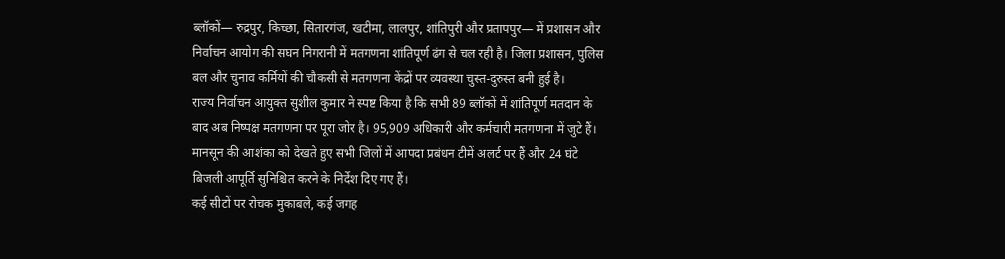ब्लॉकों— रुद्रपुर, किच्छा, सितारगंज, खटीमा, लालपुर, शांतिपुरी और प्रतापपुर— में प्रशासन और निर्वाचन आयोग की सघन निगरानी में मतगणना शांतिपूर्ण ढंग से चल रही है। जिला प्रशासन, पुलिस बल और चुनाव कर्मियों की चौकसी से मतगणना केंद्रों पर व्यवस्था चुस्त-दुरुस्त बनी हुई है।
राज्य निर्वाचन आयुक्त सुशील कुमार ने स्पष्ट किया है कि सभी 89 ब्लॉकों में शांतिपूर्ण मतदान के बाद अब निष्पक्ष मतगणना पर पूरा जोर है। 95,909 अधिकारी और कर्मचारी मतगणना में जुटे हैं। मानसून की आशंका को देखते हुए सभी जिलों में आपदा प्रबंधन टीमें अलर्ट पर हैं और 24 घंटे बिजली आपूर्ति सुनिश्चित करने के निर्देश दिए गए हैं।
कई सीटों पर रोचक मुकाबले, कई जगह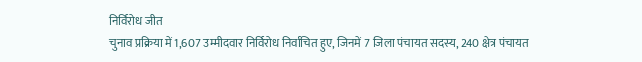निर्विरोध जीत
चुनाव प्रक्रिया में 1,607 उम्मीदवार निर्विरोध निर्वाचित हुए, जिनमें 7 जिला पंचायत सदस्य, 240 क्षेत्र पंचायत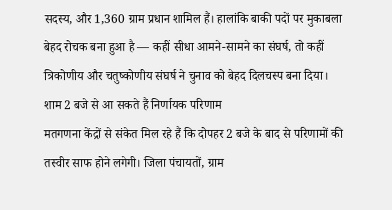सदस्य, और 1,360 ग्राम प्रधान शामिल हैं। हालांकि बाकी पदों पर मुकाबला बेहद रोचक बना हुआ है — कहीं सीधा आमने-सामने का संघर्ष, तो कहीं त्रिकोणीय और चतुष्कोणीय संघर्ष ने चुनाव को बेहद दिलचस्प बना दिया।
शाम 2 बजे से आ सकते हैं निर्णायक परिणाम
मतगणना केंद्रों से संकेत मिल रहे हैं कि दोपहर 2 बजे के बाद से परिणामों की तस्वीर साफ होने लगेगी। जिला पंचायतों, ग्राम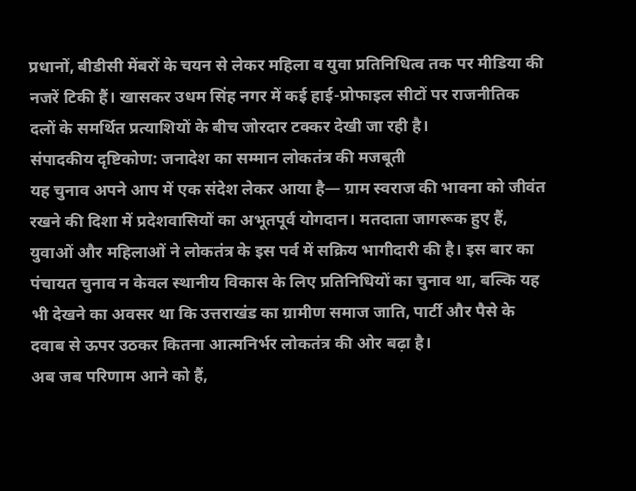प्रधानों, बीडीसी मेंबरों के चयन से लेकर महिला व युवा प्रतिनिधित्व तक पर मीडिया की नजरें टिकी हैं। खासकर उधम सिंह नगर में कई हाई-प्रोफाइल सीटों पर राजनीतिक दलों के समर्थित प्रत्याशियों के बीच जोरदार टक्कर देखी जा रही है।
संपादकीय दृष्टिकोण: जनादेश का सम्मान लोकतंत्र की मजबूती
यह चुनाव अपने आप में एक संदेश लेकर आया है— ग्राम स्वराज की भावना को जीवंत रखने की दिशा में प्रदेशवासियों का अभूतपूर्व योगदान। मतदाता जागरूक हुए हैं, युवाओं और महिलाओं ने लोकतंत्र के इस पर्व में सक्रिय भागीदारी की है। इस बार का पंचायत चुनाव न केवल स्थानीय विकास के लिए प्रतिनिधियों का चुनाव था, बल्कि यह भी देखने का अवसर था कि उत्तराखंड का ग्रामीण समाज जाति, पार्टी और पैसे के दवाब से ऊपर उठकर कितना आत्मनिर्भर लोकतंत्र की ओर बढ़ा है।
अब जब परिणाम आने को हैं,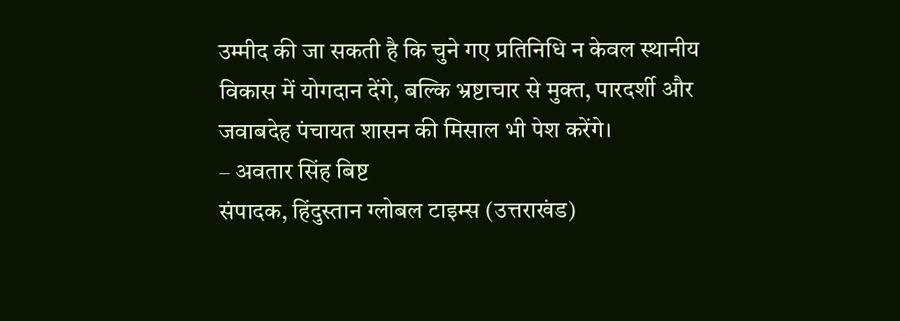उम्मीद की जा सकती है कि चुने गए प्रतिनिधि न केवल स्थानीय विकास में योगदान देंगे, बल्कि भ्रष्टाचार से मुक्त, पारदर्शी और जवाबदेह पंचायत शासन की मिसाल भी पेश करेंगे।
– अवतार सिंह बिष्ट
संपादक, हिंदुस्तान ग्लोबल टाइम्स (उत्तराखंड)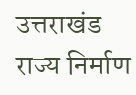उत्तराखंड राज्य निर्माण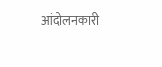आंदोलनकारी